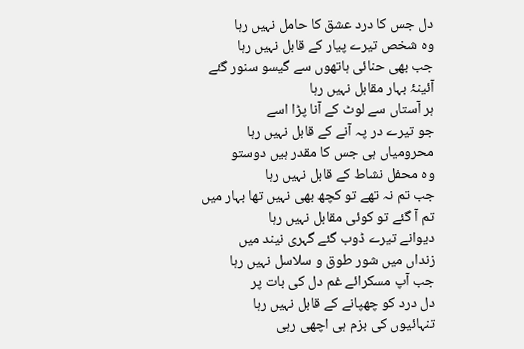دل جس کا درد عشق کا حامل نہیں رہا
وہ شخص تیرے پیار کے قابل نہیں رہا
جب بھی حنائی ہاتھوں سے گیسو سنور گئے
آئینۂ بہار مقابل نہیں رہا
ہر آستاں سے لوٹ کے آنا پڑا اسے
جو تیرے در پہ آنے کے قابل نہیں رہا
محرومیاں ہی جس کا مقدر ہیں دوستو
وہ محفل نشاط کے قابل نہیں رہا
جب تم نہ تھے تو کچھ بھی نہیں تھا بہار میں
تم آ گئے تو کوئی مقابل نہیں رہا
دیوانے تیرے ڈوب گئے گہری نیند میں
زنداں میں شور طوق و سلاسل نہیں رہا
جب آپ مسکرائے غم دل کی بات پر
دل درد کو چھپانے کے قابل نہیں رہا
تنہائیوں کی بزم ہی اچھی رہی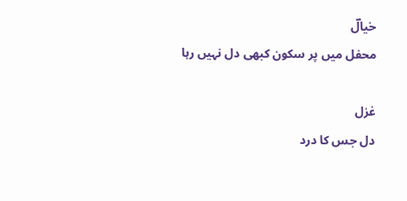خیالؔ
محفل میں پر سکون کبھی دل نہیں رہا

غزل
دل جس کا درد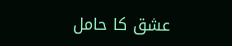عشق کا حامل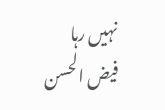نہیں رہا
فیض الحسن